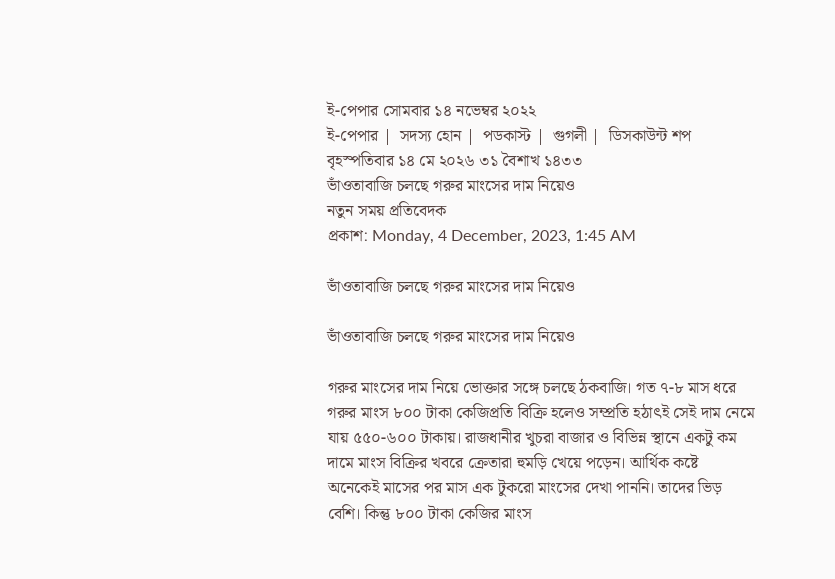ই-পেপার সোমবার ১৪ নভেম্বর ২০২২
ই-পেপার |  সদস্য হোন |  পডকাস্ট |  গুগলী |  ডিসকাউন্ট শপ
বৃহস্পতিবার ১৪ মে ২০২৬ ৩১ বৈশাখ ১৪৩৩
ভাঁওতাবাজি চলছে গরুর মাংসের দাম নিয়েও
নতুন সময় প্রতিবেদক
প্রকাশ: Monday, 4 December, 2023, 1:45 AM

ভাঁওতাবাজি চলছে গরুর মাংসের দাম নিয়েও

ভাঁওতাবাজি চলছে গরুর মাংসের দাম নিয়েও

গরুর মাংসের দাম নিয়ে ভোক্তার সঙ্গে চলছে ঠকবাজি। গত ৭-৮ মাস ধরে গরুর মাংস ৮০০ টাকা কেজিপ্রতি বিক্রি হলেও সম্প্রতি হঠাৎই সেই দাম নেমে যায় ৫৫০-৬০০ টাকায়। রাজধানীর খুচরা বাজার ও বিভিন্ন স্থানে একটু কম দামে মাংস বিক্রির খবরে ক্রেতারা হুমড়ি খেয়ে পড়েন। আর্থিক কষ্টে অনেকেই মাসের পর মাস এক টুকরো মাংসের দেখা পাননি। তাদের ভিড় বেশি। কিন্তু ৮০০ টাকা কেজির মাংস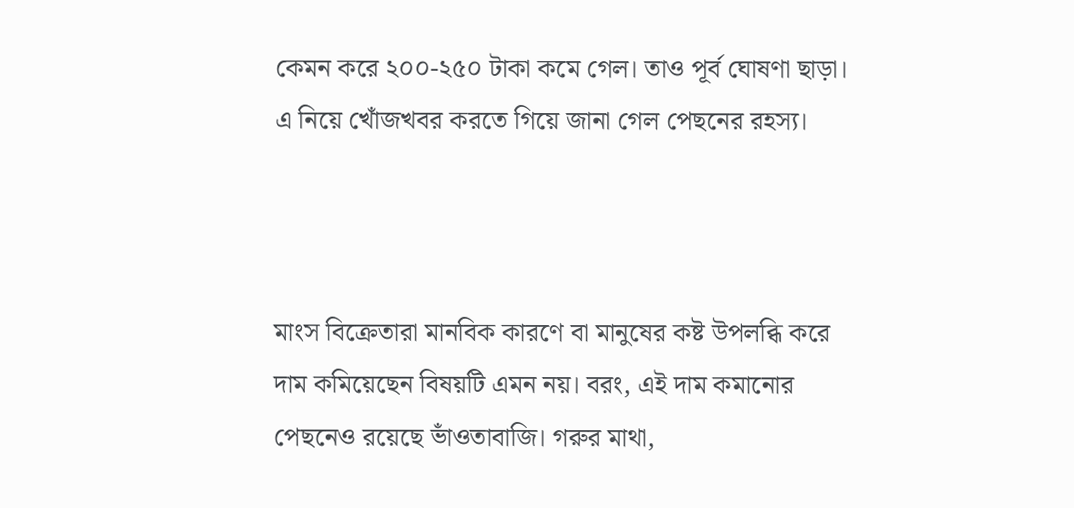কেমন করে ২০০-২৫০ টাকা কমে গেল। তাও পূর্ব ঘোষণা ছাড়া। এ নিয়ে খোঁজখবর করতে গিয়ে জানা গেল পেছনের রহস্য।



মাংস বিক্রেতারা মানবিক কারণে বা মানুষের কষ্ট উপলব্ধি করে দাম কমিয়েছেন বিষয়টি এমন নয়। বরং, এই দাম কমানোর পেছনেও রয়েছে ভাঁওতাবাজি। গরুর মাথা,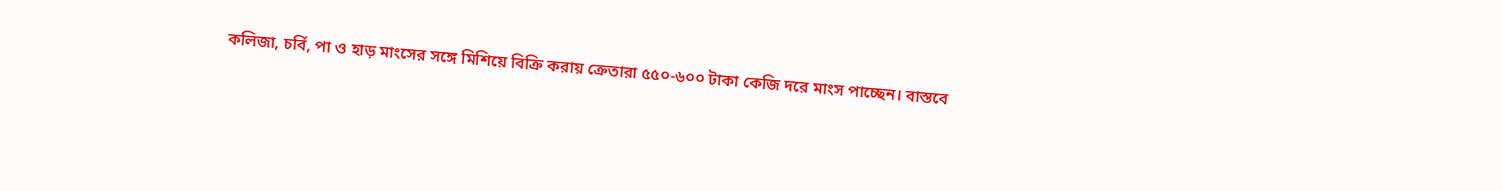কলিজা, চর্বি, পা ও হাড় মাংসের সঙ্গে মিশিয়ে বিক্রি করায় ক্রেতারা ৫৫০-৬০০ টাকা কেজি দরে মাংস পাচ্ছেন। বাস্তবে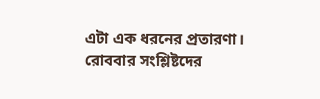এটা এক ধরনের প্রতারণা। রোববার সংশ্লিষ্টদের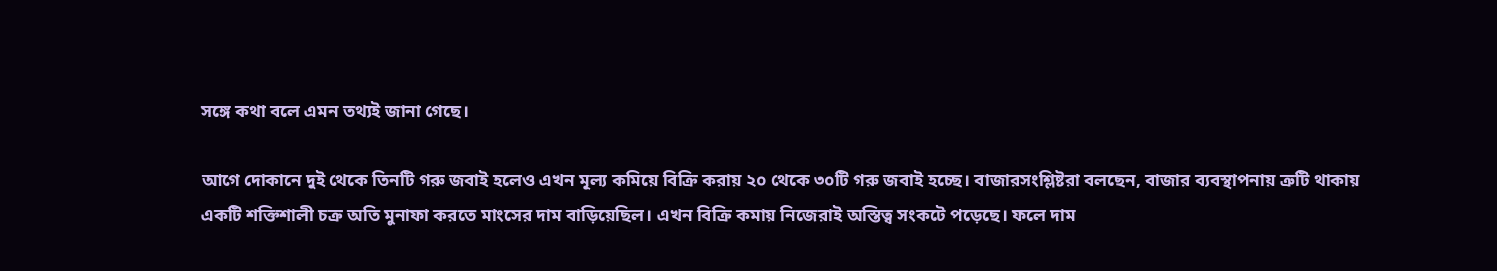সঙ্গে কথা বলে এমন তথ্যই জানা গেছে।

আগে দোকানে দুই থেকে তিনটি গরু জবাই হলেও এখন মূল্য কমিয়ে বিক্রি করায় ২০ থেকে ৩০টি গরু জবাই হচ্ছে। বাজারসংশ্লিষ্টরা বলছেন, বাজার ব্যবস্থাপনায় ত্রুটি থাকায় একটি শক্তিশালী চক্র অতি মুনাফা করতে মাংসের দাম বাড়িয়েছিল। এখন বিক্রি কমায় নিজেরাই অস্তিত্ব সংকটে পড়েছে। ফলে দাম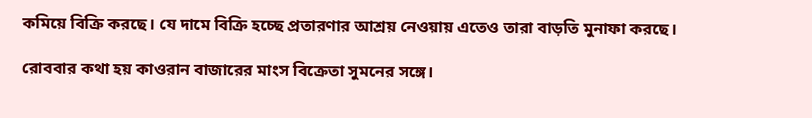কমিয়ে বিক্রি করছে। যে দামে বিক্রি হচ্ছে প্রতারণার আশ্রয় নেওয়ায় এতেও তারা বাড়তি মুনাফা করছে।

রোববার কথা হয় কাওরান বাজারের মাংস বিক্রেতা সুমনের সঙ্গে।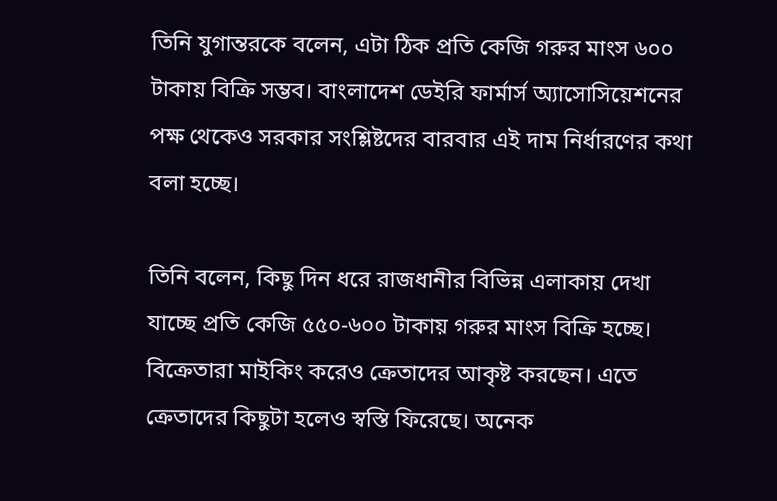তিনি যুগান্তরকে বলেন, এটা ঠিক প্রতি কেজি গরুর মাংস ৬০০ টাকায় বিক্রি সম্ভব। বাংলাদেশ ডেইরি ফার্মার্স অ্যাসোসিয়েশনের পক্ষ থেকেও সরকার সংশ্লিষ্টদের বারবার এই দাম নির্ধারণের কথা বলা হচ্ছে।

তিনি বলেন, কিছু দিন ধরে রাজধানীর বিভিন্ন এলাকায় দেখা যাচ্ছে প্রতি কেজি ৫৫০-৬০০ টাকায় গরুর মাংস বিক্রি হচ্ছে। বিক্রেতারা মাইকিং করেও ক্রেতাদের আকৃষ্ট করছেন। এতে ক্রেতাদের কিছুটা হলেও স্বস্তি ফিরেছে। অনেক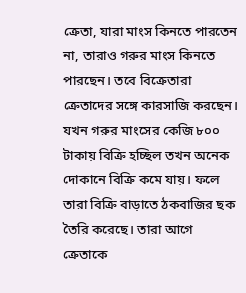ক্রেতা, যারা মাংস কিনতে পারতেন না, তারাও গরুর মাংস কিনতে পারছেন। তবে বিক্রেতারা ক্রেতাদের সঙ্গে কারসাজি করছেন। যখন গরুর মাংসের কেজি ৮০০ টাকায় বিক্রি হচ্ছিল তখন অনেক দোকানে বিক্রি কমে যায়। ফলে তারা বিক্রি বাড়াতে ঠকবাজির ছক তৈরি করেছে। তারা আগে ক্রেতাকে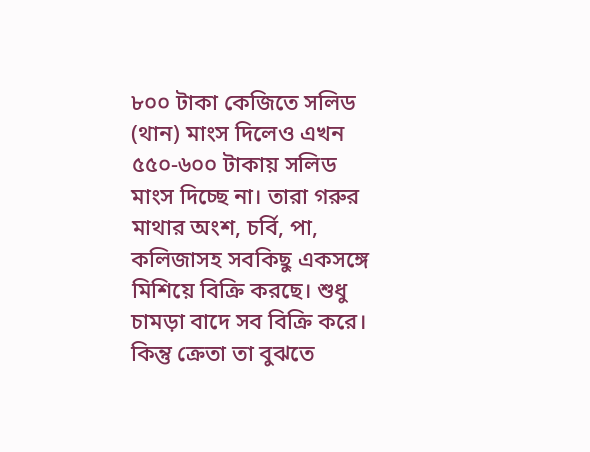৮০০ টাকা কেজিতে সলিড (থান) মাংস দিলেও এখন ৫৫০-৬০০ টাকায় সলিড মাংস দিচ্ছে না। তারা গরুর মাথার অংশ, চর্বি, পা, কলিজাসহ সবকিছু একসঙ্গে মিশিয়ে বিক্রি করছে। শুধু চামড়া বাদে সব বিক্রি করে। কিন্তু ক্রেতা তা বুঝতে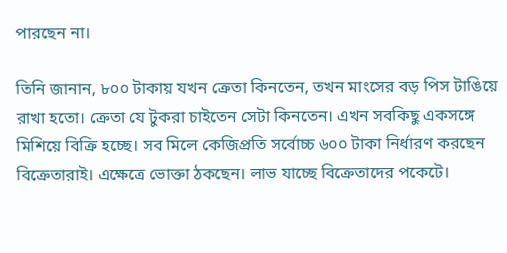পারছেন না।

তিনি জানান, ৮০০ টাকায় যখন ক্রেতা কিনতেন, তখন মাংসের বড় পিস টাঙিয়ে রাখা হতো। ক্রেতা যে টুকরা চাইতেন সেটা কিনতেন। এখন সবকিছু একসঙ্গে মিশিয়ে বিক্রি হচ্ছে। সব মিলে কেজিপ্রতি সর্বোচ্চ ৬০০ টাকা নির্ধারণ করছেন বিক্রেতারাই। এক্ষেত্রে ভোক্তা ঠকছেন। লাভ যাচ্ছে বিক্রেতাদের পকেটে।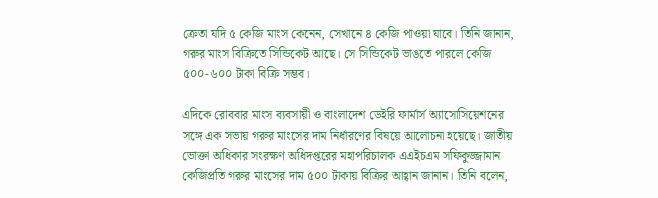ক্রেতা যদি ৫ কেজি মাংস কেনেন, সেখানে ৪ কেজি পাওয়া যাবে। তিনি জানান, গরুর মাংস বিক্রিতে সিন্ডিকেট আছে। সে সিন্ডিকেট ভাঙতে পারলে কেজি ৫০০-৬০০ টাকা বিক্রি সম্ভব।

এদিকে রোববার মাংস ব্যবসায়ী ও বাংলাদেশ ডেইরি ফার্মার্স অ্যাসোসিয়েশনের সঙ্গে এক সভায় গরুর মাংসের দাম নির্ধারণের বিষয়ে আলোচনা হয়েছে। জাতীয় ভোক্তা অধিকার সংরক্ষণ অধিদপ্তরের মহাপরিচালক এএইচএম সফিকুজ্জামান কেজিপ্রতি গরুর মাংসের দাম ৫০০ টাকায় বিক্রির আহ্বান জানান। তিনি বলেন,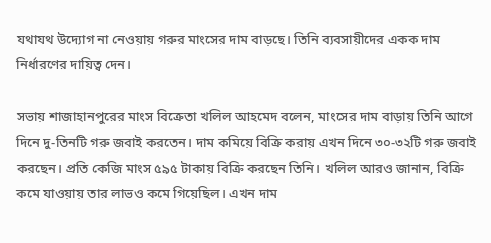যথাযথ উদ্যোগ না নেওয়ায় গরুর মাংসের দাম বাড়ছে। তিনি ব্যবসায়ীদের একক দাম নির্ধারণের দায়িত্ব দেন।

সভায় শাজাহানপুরের মাংস বিক্রেতা খলিল আহমেদ বলেন, মাংসের দাম বাড়ায় তিনি আগে দিনে দু-তিনটি গরু জবাই করতেন। দাম কমিয়ে বিক্রি করায় এখন দিনে ৩০-৩২টি গরু জবাই করছেন। প্রতি কেজি মাংস ৫৯৫ টাকায় বিক্রি করছেন তিনি। খলিল আরও জানান, বিক্রি কমে যাওয়ায় তার লাভও কমে গিয়েছিল। এখন দাম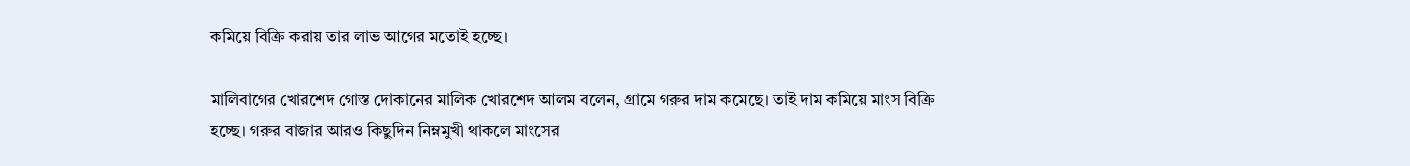কমিয়ে বিক্রি করায় তার লাভ আগের মতোই হচ্ছে।

মালিবাগের খোরশেদ গোস্ত দোকানের মালিক খোরশেদ আলম বলেন, গ্রামে গরুর দাম কমেছে। তাই দাম কমিয়ে মাংস বিক্রি হচ্ছে। গরুর বাজার আরও কিছুদিন নিম্নমুখী থাকলে মাংসের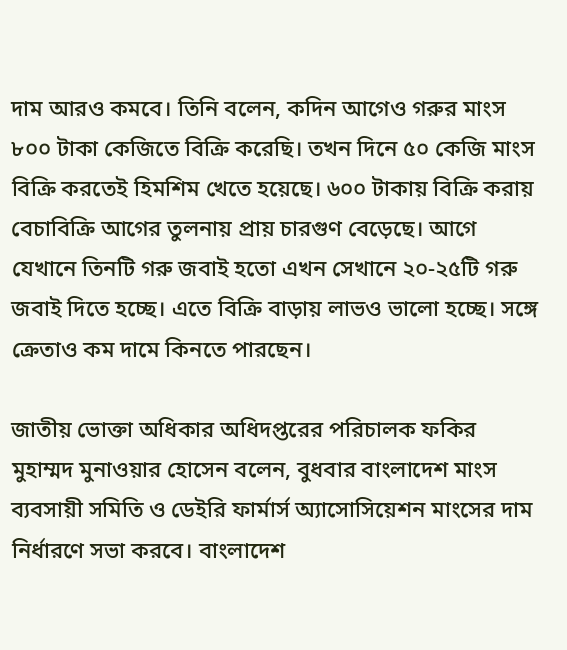দাম আরও কমবে। তিনি বলেন, কদিন আগেও গরুর মাংস ৮০০ টাকা কেজিতে বিক্রি করেছি। তখন দিনে ৫০ কেজি মাংস বিক্রি করতেই হিমশিম খেতে হয়েছে। ৬০০ টাকায় বিক্রি করায় বেচাবিক্রি আগের তুলনায় প্রায় চারগুণ বেড়েছে। আগে যেখানে তিনটি গরু জবাই হতো এখন সেখানে ২০-২৫টি গরু জবাই দিতে হচ্ছে। এতে বিক্রি বাড়ায় লাভও ভালো হচ্ছে। সঙ্গে ক্রেতাও কম দামে কিনতে পারছেন।

জাতীয় ভোক্তা অধিকার অধিদপ্তরের পরিচালক ফকির মুহাম্মদ মুনাওয়ার হোসেন বলেন, বুধবার বাংলাদেশ মাংস ব্যবসায়ী সমিতি ও ডেইরি ফার্মার্স অ্যাসোসিয়েশন মাংসের দাম নির্ধারণে সভা করবে। বাংলাদেশ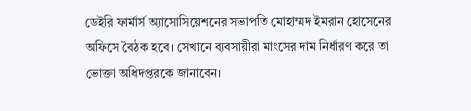ডেইরি ফার্মার্স অ্যাসোসিয়েশনের সভাপতি মোহাম্মদ ইমরান হোসেনের অফিসে বৈঠক হবে। সেখানে ব্যবসায়ীরা মাংসের দাম নির্ধারণ করে তা ভোক্তা অধিদপ্তরকে জানাবেন।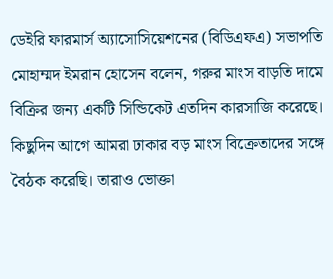ডেইরি ফারমার্স অ্যাসোসিয়েশনের (বিডিএফএ) সভাপতি মোহাম্মদ ইমরান হোসেন বলেন, গরুর মাংস বাড়তি দামে বিক্রির জন্য একটি সিন্ডিকেট এতদিন কারসাজি করেছে। কিছুদিন আগে আমরা ঢাকার বড় মাংস বিক্রেতাদের সঙ্গে বৈঠক করেছি। তারাও ভোক্তা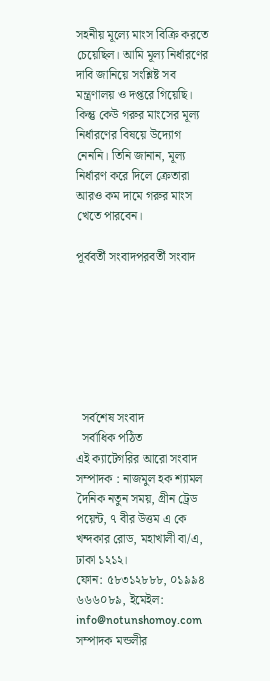সহনীয় মূল্যে মাংস বিক্রি করতে চেয়েছিল। আমি মূল্য নির্ধারণের দাবি জানিয়ে সংশ্লিষ্ট সব মন্ত্রণালয় ও দপ্তরে গিয়েছি। কিন্তু কেউ গরুর মাংসের মূল্য নির্ধারণের বিষয়ে উদ্যোগ নেননি। তিনি জানান, মূল্য নির্ধারণ করে দিলে ক্রেতারা আরও কম দামে গরুর মাংস খেতে পারবেন।

পূর্ববর্তী সংবাদপরবর্তী সংবাদ







  সর্বশেষ সংবাদ
  সর্বাধিক পঠিত
এই ক্যাটেগরির আরো সংবাদ
সম্পাদক : নাজমুল হক শ্যামল
দৈনিক নতুন সময়, গ্রীন ট্রেড পয়েন্ট, ৭ বীর উত্তম এ কে খন্দকার রোড, মহাখালী বা/এ, ঢাকা ১২১২।
ফোন: ৫৮৩১২৮৮৮, ০১৯৯৪ ৬৬৬০৮৯, ইমেইল: info@notunshomoy.com
সম্পাদক মন্ডলীর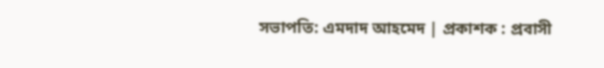সভাপতি: এমদাদ আহমেদ | প্রকাশক : প্রবাসী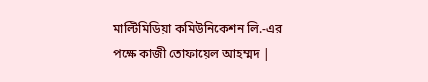মাল্টিমিডিয়া কমিউনিকেশন লি.-এর পক্ষে কাজী তোফায়েল আহম্মদ |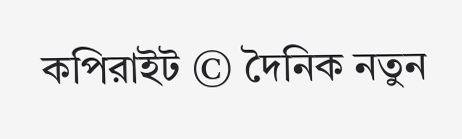কপিরাইট © দৈনিক নতুন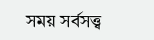সময় সর্বসত্ত্ব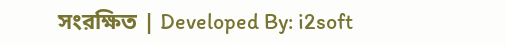সংরক্ষিত | Developed By: i2soft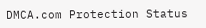DMCA.com Protection Status